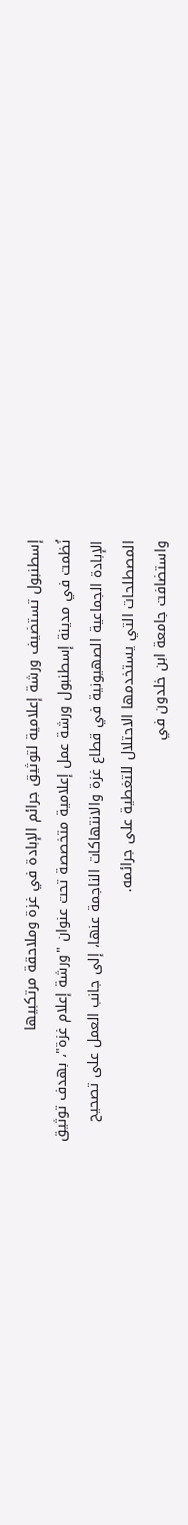إسطنبول تستضيف ورشة إعلامية لتوثيق جرائم الإبادة في غزة وملاحقة مرتكبيها
نُظمت في مدينة إسطنبول ورشة عمل إعلامية متخصصة تحت عنوان "ورشة إعلام غزة"، بهدف توثيق الإبادة الجماعية الصهيونية في قطاع غزة والانتهاكات الناجمة عنها، إلى جانب العمل على تصحيح المصطلحات التي يستخدمها الاحتلال للتغطية على جرائمه.
واستضافت جامعة ابن خلدون في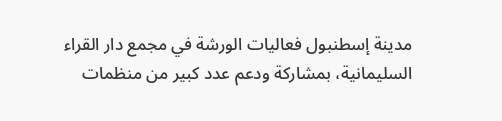مدينة إسطنبول فعاليات الورشة في مجمع دار القراء السليمانية، بمشاركة ودعم عدد كبير من منظمات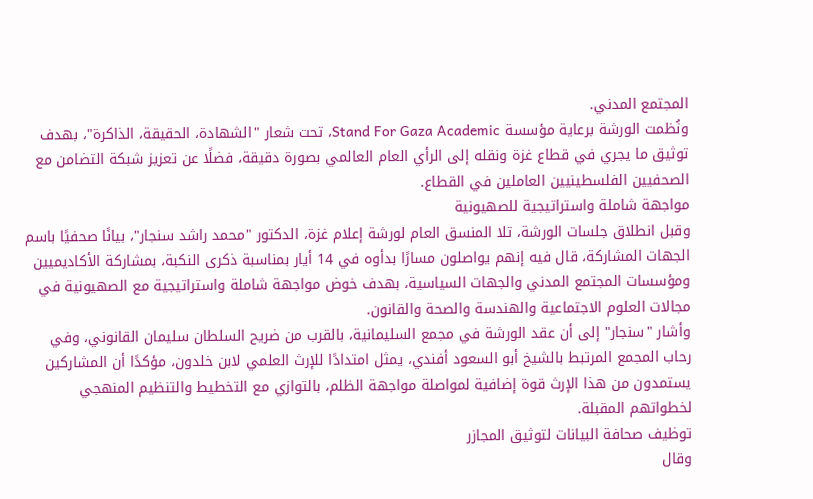المجتمع المدني.
ونُظمت الورشة برعاية مؤسسة Stand For Gaza Academic، تحت شعار "الشهادة، الحقيقة، الذاكرة"، بهدف توثيق ما يجري في قطاع غزة ونقله إلى الرأي العام العالمي بصورة دقيقة، فضلًا عن تعزيز شبكة التضامن مع الصحفيين الفلسطينيين العاملين في القطاع.
مواجهة شاملة واستراتيجية للصهيونية
وقبل انطلاق جلسات الورشة، تلا المنسق العام لورشة إعلام غزة، الدكتور "محمد راشد سنجار"، بيانًا صحفيًا باسم الجهات المشاركة، قال فيه إنهم يواصلون مسارًا بدأوه في 14 أيار بمناسبة ذكرى النكبة، بمشاركة الأكاديميين ومؤسسات المجتمع المدني والجهات السياسية، بهدف خوض مواجهة شاملة واستراتيجية مع الصهيونية في مجالات العلوم الاجتماعية والهندسة والصحة والقانون.
وأشار "سنجار" إلى أن عقد الورشة في مجمع السليمانية، بالقرب من ضريح السلطان سليمان القانوني، وفي رحاب المجمع المرتبط بالشيخ أبو السعود أفندي، يمثل امتدادًا للإرث العلمي لابن خلدون، مؤكدًا أن المشاركين يستمدون من هذا الإرث قوة إضافية لمواصلة مواجهة الظلم، بالتوازي مع التخطيط والتنظيم المنهجي لخطواتهم المقبلة.
توظيف صحافة البيانات لتوثيق المجازر
وقال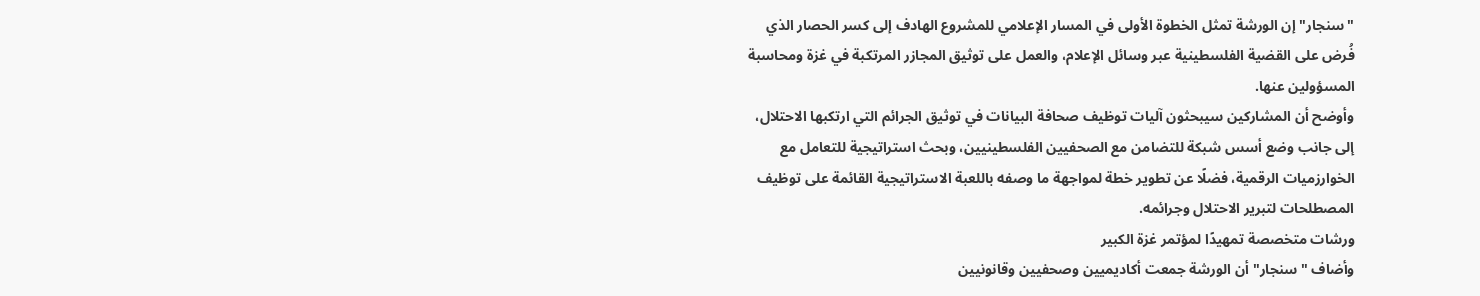"سنجار" إن الورشة تمثل الخطوة الأولى في المسار الإعلامي للمشروع الهادف إلى كسر الحصار الذي فُرض على القضية الفلسطينية عبر وسائل الإعلام، والعمل على توثيق المجازر المرتكبة في غزة ومحاسبة المسؤولين عنها.
وأوضح أن المشاركين سيبحثون آليات توظيف صحافة البيانات في توثيق الجرائم التي ارتكبها الاحتلال، إلى جانب وضع أسس شبكة للتضامن مع الصحفيين الفلسطينيين، وبحث استراتيجية للتعامل مع الخوارزميات الرقمية، فضلًا عن تطوير خطة لمواجهة ما وصفه باللعبة الاستراتيجية القائمة على توظيف المصطلحات لتبرير الاحتلال وجرائمه.
ورشات متخصصة تمهيدًا لمؤتمر غزة الكبير
وأضاف "سنجار" أن الورشة جمعت أكاديميين وصحفيين وقانونيين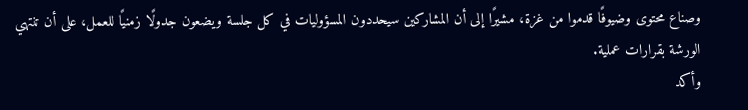وصناع محتوى وضيوفًا قدموا من غزة، مشيرًا إلى أن المشاركين سيحددون المسؤوليات في كل جلسة ويضعون جدولًا زمنيًا للعمل، على أن تنتهي الورشة بقرارات عملية.
وأكد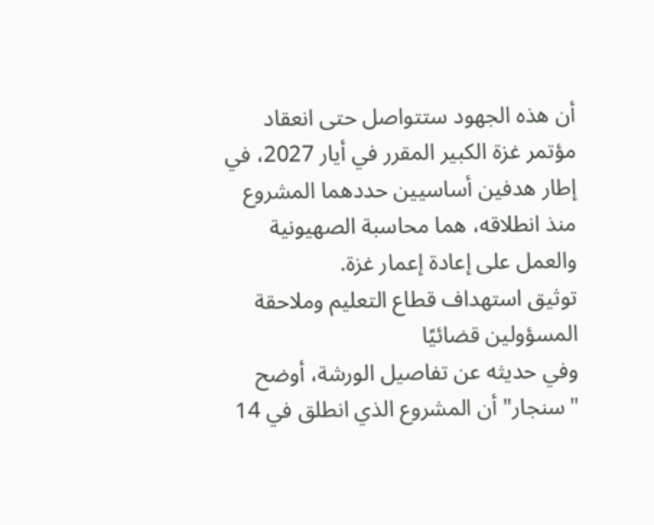أن هذه الجهود ستتواصل حتى انعقاد مؤتمر غزة الكبير المقرر في أيار 2027، في إطار هدفين أساسيين حددهما المشروع منذ انطلاقه، هما محاسبة الصهيونية والعمل على إعادة إعمار غزة.
توثيق استهداف قطاع التعليم وملاحقة المسؤولين قضائيًا
وفي حديثه عن تفاصيل الورشة، أوضح "سنجار" أن المشروع الذي انطلق في 14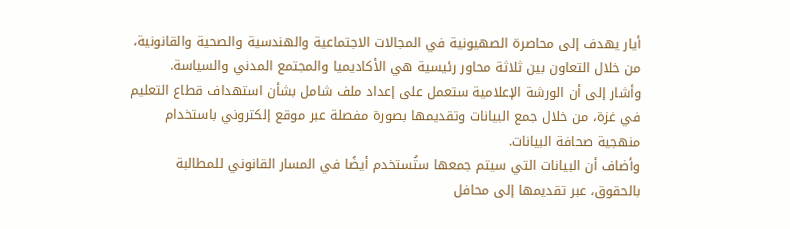أيار يهدف إلى محاصرة الصهيونية في المجالات الاجتماعية والهندسية والصحية والقانونية، من خلال التعاون بين ثلاثة محاور رئيسية هي الأكاديميا والمجتمع المدني والسياسة.
وأشار إلى أن الورشة الإعلامية ستعمل على إعداد ملف شامل بشأن استهداف قطاع التعليم في غزة، من خلال جمع البيانات وتقديمها بصورة مفصلة عبر موقع إلكتروني باستخدام منهجية صحافة البيانات.
وأضاف أن البيانات التي سيتم جمعها ستُستخدم أيضًا في المسار القانوني للمطالبة بالحقوق، عبر تقديمها إلى محافل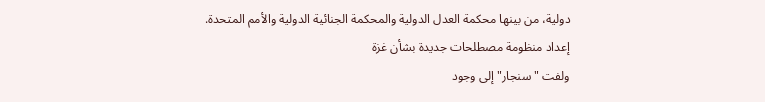دولية، من بينها محكمة العدل الدولية والمحكمة الجنائية الدولية والأمم المتحدة.
إعداد منظومة مصطلحات جديدة بشأن غزة
ولفت "سنجار" إلى وجود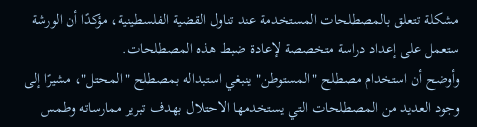مشكلة تتعلق بالمصطلحات المستخدمة عند تناول القضية الفلسطينية، مؤكدًا أن الورشة ستعمل على إعداد دراسة متخصصة لإعادة ضبط هذه المصطلحات.
وأوضح أن استخدام مصطلح "المستوطن" ينبغي استبداله بمصطلح "المحتل"، مشيرًا إلى وجود العديد من المصطلحات التي يستخدمها الاحتلال بهدف تبرير ممارساته وطمس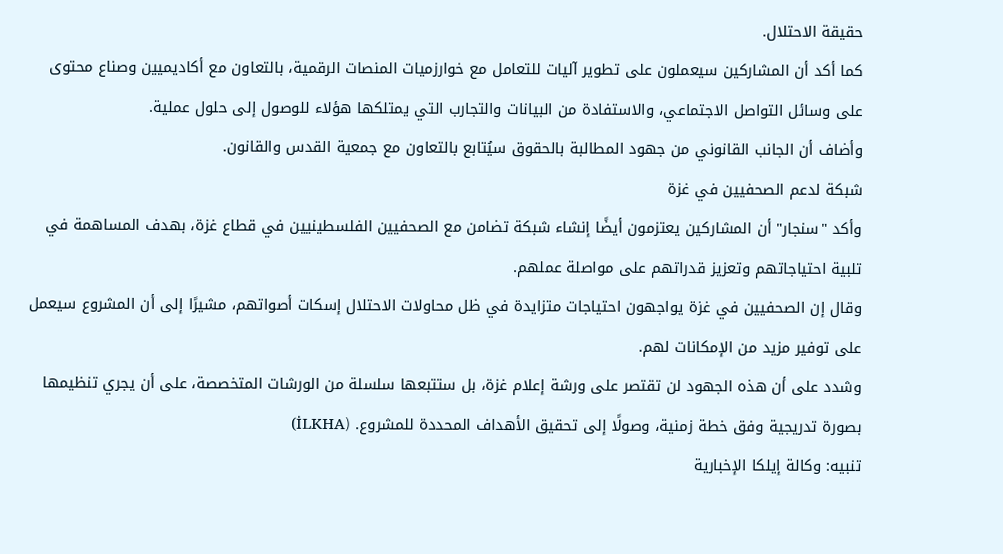حقيقة الاحتلال.
كما أكد أن المشاركين سيعملون على تطوير آليات للتعامل مع خوارزميات المنصات الرقمية، بالتعاون مع أكاديميين وصناع محتوى على وسائل التواصل الاجتماعي، والاستفادة من البيانات والتجارب التي يمتلكها هؤلاء للوصول إلى حلول عملية.
وأضاف أن الجانب القانوني من جهود المطالبة بالحقوق سيُتابع بالتعاون مع جمعية القدس والقانون.
شبكة لدعم الصحفيين في غزة
وأكد "سنجار" أن المشاركين يعتزمون أيضًا إنشاء شبكة تضامن مع الصحفيين الفلسطينيين في قطاع غزة، بهدف المساهمة في تلبية احتياجاتهم وتعزيز قدراتهم على مواصلة عملهم.
وقال إن الصحفيين في غزة يواجهون احتياجات متزايدة في ظل محاولات الاحتلال إسكات أصواتهم، مشيرًا إلى أن المشروع سيعمل على توفير مزيد من الإمكانات لهم.
وشدد على أن هذه الجهود لن تقتصر على ورشة إعلام غزة، بل ستتبعها سلسلة من الورشات المتخصصة، على أن يجري تنظيمها بصورة تدريجية وفق خطة زمنية، وصولًا إلى تحقيق الأهداف المحددة للمشروع. (İLKHA)
تنبيه: وكالة إيلكا الإخبارية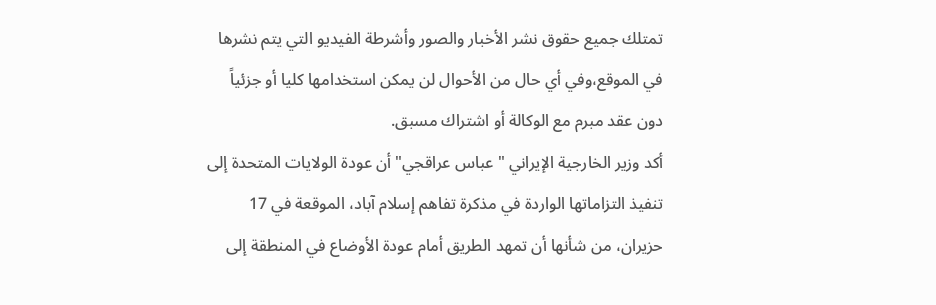تمتلك جميع حقوق نشر الأخبار والصور وأشرطة الفيديو التي يتم نشرها في الموقع،وفي أي حال من الأحوال لن يمكن استخدامها كليا أو جزئياً دون عقد مبرم مع الوكالة أو اشتراك مسبق.
أكد وزير الخارجية الإيراني "عباس عراقجي" أن عودة الولايات المتحدة إلى تنفيذ التزاماتها الواردة في مذكرة تفاهم إسلام آباد، الموقعة في 17 حزيران، من شأنها أن تمهد الطريق أمام عودة الأوضاع في المنطقة إلى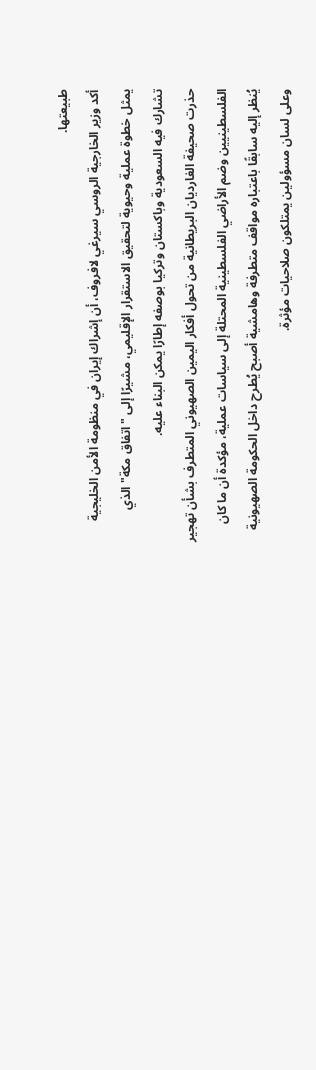طبيعتها.
أكد وزير الخارجية الروسي سيرغي لافروف، أن إشراك إيران في منظومة الأمن الخليجية يمثل خطوة عملية وحيوية لتحقيق الاستقرار الإقليمي، مشيرًا إلى "اتفاق مكة" الذي تشارك فيه السعودية وباكستان وتركيا بوصفه إطارًا يمكن البناء عليه.
حذرت صحيفة الغارديان البريطانية من تحول أفكار اليمين الصهيوني المتطرف بشأن تهجير الفلسطينيين وضم الأراضي الفلسطينية المحتلة إلى سياسات عملية، مؤكدة أن ما كان يُنظر إليه سابقًا باعتباره مواقف متطرفة وهامشية أصبح يُطرح داخل الحكومة الصهيونية وعلى لسان مسؤولين يمتلكون صلاحيات مؤثرة.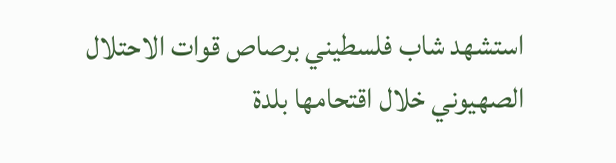استشهد شاب فلسطيني برصاص قوات الاحتلال الصهيوني خلال اقتحامها بلدة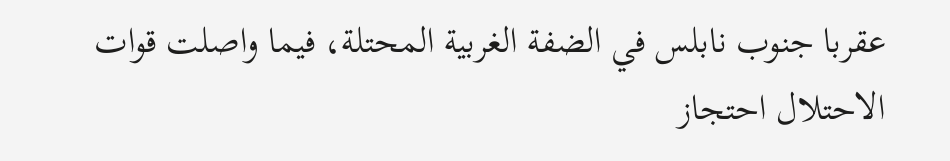عقربا جنوب نابلس في الضفة الغربية المحتلة، فيما واصلت قوات الاحتلال احتجاز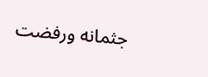جثمانه ورفضت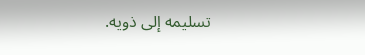تسليمه إلى ذويه.